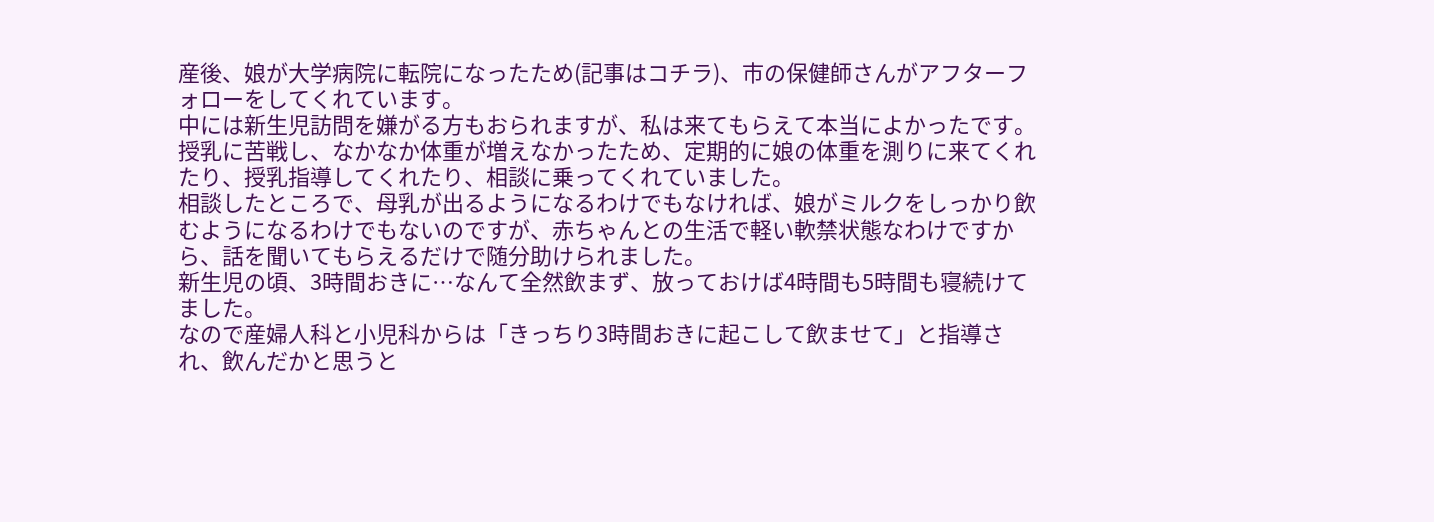産後、娘が大学病院に転院になったため(記事はコチラ)、市の保健師さんがアフターフォローをしてくれています。
中には新生児訪問を嫌がる方もおられますが、私は来てもらえて本当によかったです。
授乳に苦戦し、なかなか体重が増えなかったため、定期的に娘の体重を測りに来てくれたり、授乳指導してくれたり、相談に乗ってくれていました。
相談したところで、母乳が出るようになるわけでもなければ、娘がミルクをしっかり飲むようになるわけでもないのですが、赤ちゃんとの生活で軽い軟禁状態なわけですから、話を聞いてもらえるだけで随分助けられました。
新生児の頃、3時間おきに…なんて全然飲まず、放っておけば4時間も5時間も寝続けてました。
なので産婦人科と小児科からは「きっちり3時間おきに起こして飲ませて」と指導され、飲んだかと思うと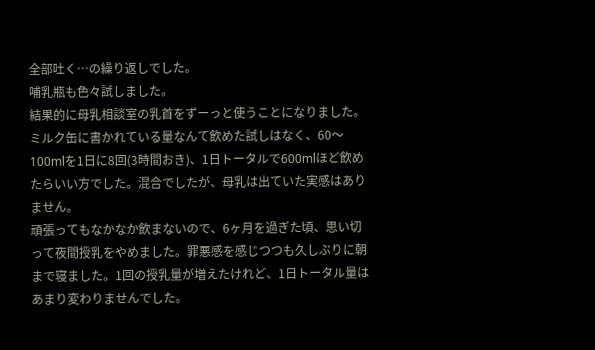全部吐く…の繰り返しでした。
哺乳瓶も色々試しました。
結果的に母乳相談室の乳首をずーっと使うことになりました。ミルク缶に書かれている量なんて飲めた試しはなく、60〜100mlを1日に8回(3時間おき)、1日トータルで600mlほど飲めたらいい方でした。混合でしたが、母乳は出ていた実感はありません。
頑張ってもなかなか飲まないので、6ヶ月を過ぎた頃、思い切って夜間授乳をやめました。罪悪感を感じつつも久しぶりに朝まで寝ました。1回の授乳量が増えたけれど、1日トータル量はあまり変わりませんでした。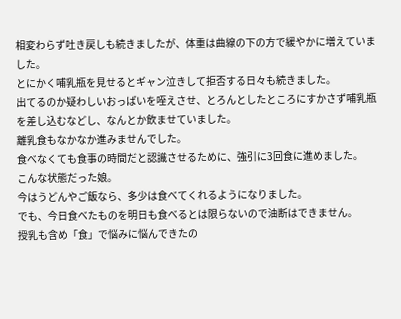相変わらず吐き戻しも続きましたが、体重は曲線の下の方で緩やかに増えていました。
とにかく哺乳瓶を見せるとギャン泣きして拒否する日々も続きました。
出てるのか疑わしいおっぱいを咥えさせ、とろんとしたところにすかさず哺乳瓶を差し込むなどし、なんとか飲ませていました。
離乳食もなかなか進みませんでした。
食べなくても食事の時間だと認識させるために、強引に3回食に進めました。
こんな状態だった娘。
今はうどんやご飯なら、多少は食べてくれるようになりました。
でも、今日食べたものを明日も食べるとは限らないので油断はできません。
授乳も含め「食」で悩みに悩んできたの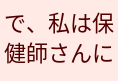で、私は保健師さんに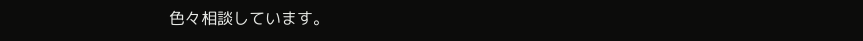色々相談しています。